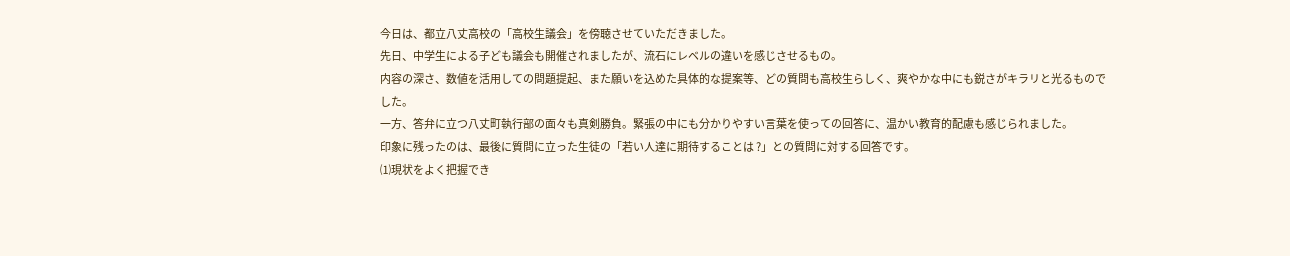今日は、都立八丈高校の「高校生議会」を傍聴させていただきました。
先日、中学生による子ども議会も開催されましたが、流石にレベルの違いを感じさせるもの。
内容の深さ、数値を活用しての問題提起、また願いを込めた具体的な提案等、どの質問も高校生らしく、爽やかな中にも鋭さがキラリと光るものでした。
一方、答弁に立つ八丈町執行部の面々も真剣勝負。緊張の中にも分かりやすい言葉を使っての回答に、温かい教育的配慮も感じられました。
印象に残ったのは、最後に質問に立った生徒の「若い人達に期待することは ?」との質問に対する回答です。
⑴現状をよく把握でき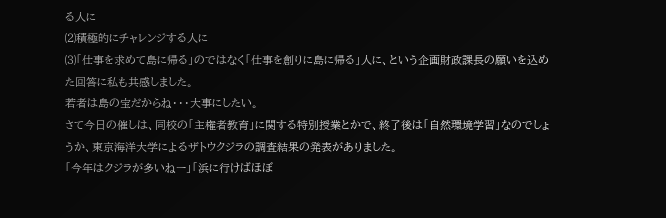る人に
⑵積極的にチャレンジする人に
⑶「仕事を求めて島に帰る」のではなく「仕事を創りに島に帰る」人に、という企画財政課長の願いを込めた回答に私も共感しました。
若者は島の宝だからね・・・大事にしたい。
さて今日の催しは、同校の「主権者教育」に関する特別授業とかで、終了後は「自然環境学習」なのでしょうか、東京海洋大学によるザトウクジラの調査結果の発表がありました。
「今年はクジラが多いねー」「浜に行けばほぼ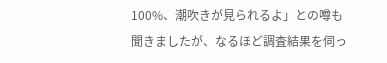100%、潮吹きが見られるよ」との噂も聞きましたが、なるほど調査結果を伺っ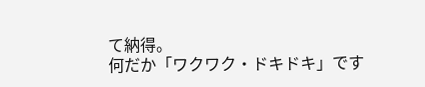て納得。
何だか「ワクワク・ドキドキ」です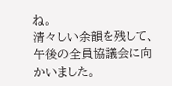ね。
清々しい余韻を残して、午後の全員協議会に向かいました。